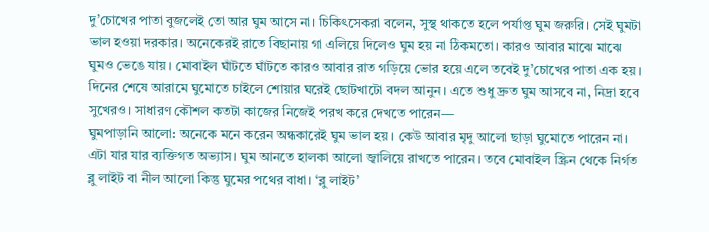দু’চোখের পাতা বুজলেই তো আর ঘুম আসে না। চিকিৎসেকরা বলেন, সুস্থ থাকতে হলে পর্যাপ্ত ঘুম জরুরি। সেই ঘুমটা ভাল হওয়া দরকার। অনেকেরই রাতে বিছানায় গা এলিয়ে দিলেও ঘুম হয় না ঠিকমতো। কারও আবার মাঝে মাঝে ঘুমও ভেঙে যায়। মোবাইল ঘাঁটতে ঘাঁটতে কারও আবার রাত গড়িয়ে ভোর হয়ে এলে তবেই দু’চোখের পাতা এক হয়।
দিনের শেষে আরামে ঘুমোতে চাইলে শোয়ার ঘরেই ছোটখাটো বদল আনুন। এতে শুধু দ্রুত ঘুম আসবে না, নিদ্রা হবে সুখেরও। সাধারণ কৌশল কতটা কাজের নিজেই পরখ করে দেখতে পারেন—
ঘুমপাড়ানি আলো: অনেকে মনে করেন অন্ধকারেই ঘুম ভাল হয়। কেউ আবার মৃদু আলো ছাড়া ঘুমোতে পারেন না। এটা যার যার ব্যক্তিগত অভ্যাস। ঘুম আনতে হালকা আলো জ্বালিয়ে রাখতে পারেন। তবে মোবাইল স্ক্রিন থেকে নির্গত ব্লু লাইট বা নীল আলো কিন্তু ঘুমের পথের বাধা। ‘ব্লু লাইট’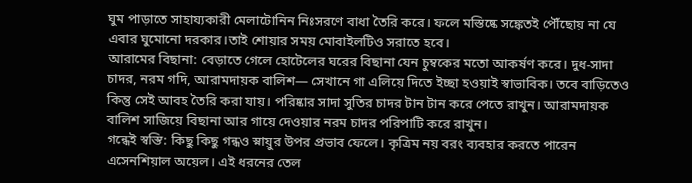ঘুম পাড়াতে সাহায্যকারী মেলাটোনিন নিঃসরণে বাধা তৈরি করে। ফলে মস্তিষ্কে সঙ্কেতই পৌঁছোয় না যে এবার ঘুমোনো দরকার।তাই শোয়ার সময় মোবাইলটিও সরাতে হবে।
আরামের বিছানা: বেড়াতে গেলে হোটেলের ঘরের বিছানা যেন চুম্বকের মতো আকর্ষণ করে। দুধ-সাদা চাদর, নরম গদি, আরামদায়ক বালিশ— সেখানে গা এলিয়ে দিতে ইচ্ছা হওয়াই স্বাভাবিক। তবে বাড়িতেও কিন্তু সেই আবহ তৈরি করা যায়। পরিষ্কার সাদা সুতির চাদর টান টান করে পেতে রাখুন। আরামদায়ক বালিশ সাজিয়ে বিছানা আর গায়ে দেওয়ার নরম চাদর পরিপাটি করে রাখুন।
গন্ধেই স্বস্তি: কিছু কিছু গন্ধও স্নায়ুর উপর প্রভাব ফেলে। কৃত্রিম নয় বরং ব্যবহার করতে পারেন এসেনশিয়াল অয়েল। এই ধরনের তেল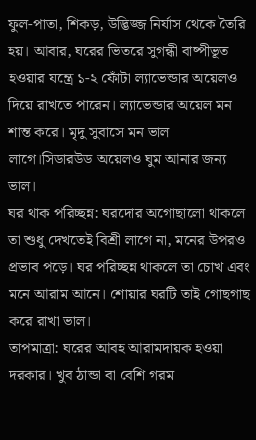ফুল-পাতা, শিকড়, উদ্ভিজ্জ নির্যাস থেকে তৈরি হয়। আবার, ঘরের ভিতরে সুগন্ধী বাষ্পীভূত হওয়ার যন্ত্রে ১-২ ফোঁটা ল্যাভেন্ডার অয়েলও দিয়ে রাখতে পারেন। ল্যাভেন্ডার অয়েল মন শান্ত করে। মৃদু সুবাসে মন ভাল লাগে।সিডারউড অয়েলও ঘুম আনার জন্য ভাল।
ঘর থাক পরিচ্ছন্ন: ঘরদোর অগোছালো থাকলে তা শুধু দেখতেই বিশ্রী লাগে না, মনের উপরও প্রভাব পড়ে। ঘর পরিচ্ছন্ন থাকলে তা চোখ এবং মনে আরাম আনে। শোয়ার ঘরটি তাই গোছগাছ করে রাখা ভাল।
তাপমাত্রা: ঘরের আবহ আরামদায়ক হওয়া দরকার। খুব ঠান্ডা বা বেশি গরম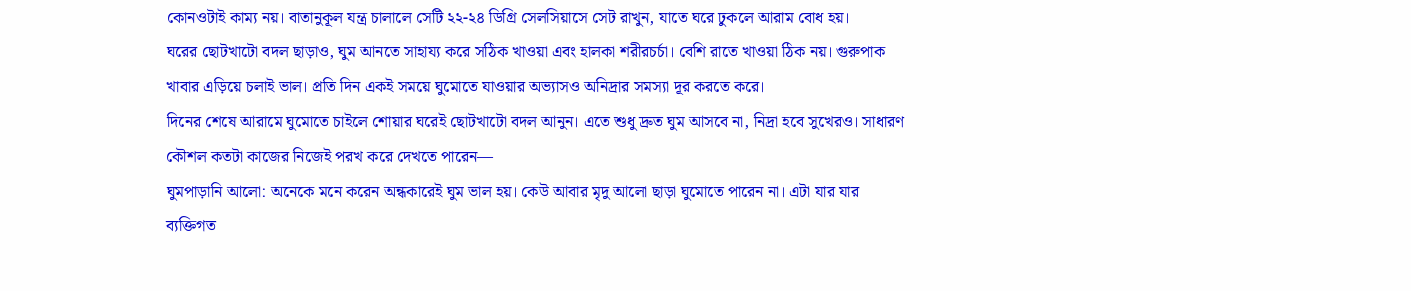কোনওটাই কাম্য নয়। বাতানুকূল যন্ত্র চালালে সেটি ২২-২৪ ডিগ্রি সেলসিয়াসে সেট রাখুন, যাতে ঘরে ঢুকলে আরাম বোধ হয়।
ঘরের ছোটখাটো বদল ছাড়াও, ঘুম আনতে সাহায্য করে সঠিক খাওয়া এবং হালকা শরীরচর্চা। বেশি রাতে খাওয়া ঠিক নয়। গুরুপাক খাবার এড়িয়ে চলাই ভাল। প্রতি দিন একই সময়ে ঘুমোতে যাওয়ার অভ্যাসও অনিদ্রার সমস্যা দূর করতে করে।
দিনের শেষে আরামে ঘুমোতে চাইলে শোয়ার ঘরেই ছোটখাটো বদল আনুন। এতে শুধু দ্রুত ঘুম আসবে না, নিদ্রা হবে সুখেরও। সাধারণ কৌশল কতটা কাজের নিজেই পরখ করে দেখতে পারেন—
ঘুমপাড়ানি আলো: অনেকে মনে করেন অন্ধকারেই ঘুম ভাল হয়। কেউ আবার মৃদু আলো ছাড়া ঘুমোতে পারেন না। এটা যার যার ব্যক্তিগত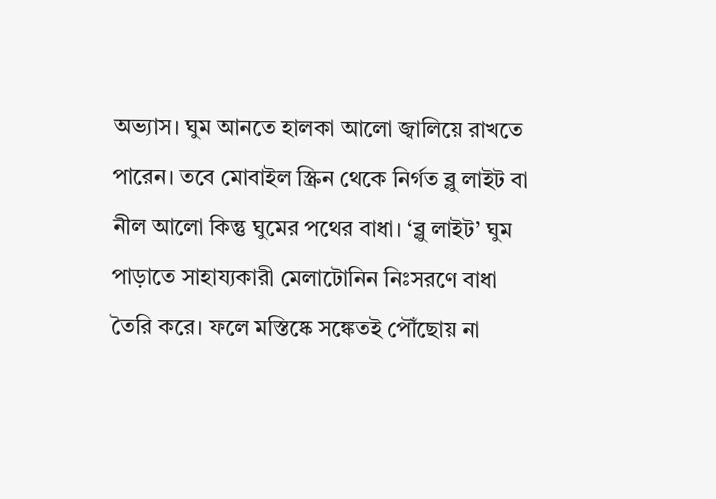অভ্যাস। ঘুম আনতে হালকা আলো জ্বালিয়ে রাখতে পারেন। তবে মোবাইল স্ক্রিন থেকে নির্গত ব্লু লাইট বা নীল আলো কিন্তু ঘুমের পথের বাধা। ‘ব্লু লাইট’ ঘুম পাড়াতে সাহায্যকারী মেলাটোনিন নিঃসরণে বাধা তৈরি করে। ফলে মস্তিষ্কে সঙ্কেতই পৌঁছোয় না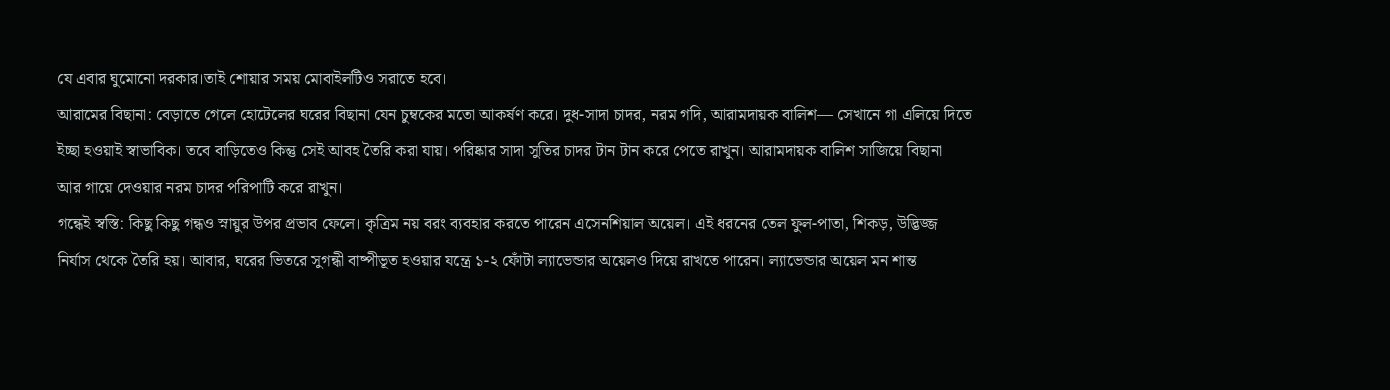যে এবার ঘুমোনো দরকার।তাই শোয়ার সময় মোবাইলটিও সরাতে হবে।
আরামের বিছানা: বেড়াতে গেলে হোটেলের ঘরের বিছানা যেন চুম্বকের মতো আকর্ষণ করে। দুধ-সাদা চাদর, নরম গদি, আরামদায়ক বালিশ— সেখানে গা এলিয়ে দিতে ইচ্ছা হওয়াই স্বাভাবিক। তবে বাড়িতেও কিন্তু সেই আবহ তৈরি করা যায়। পরিষ্কার সাদা সুতির চাদর টান টান করে পেতে রাখুন। আরামদায়ক বালিশ সাজিয়ে বিছানা আর গায়ে দেওয়ার নরম চাদর পরিপাটি করে রাখুন।
গন্ধেই স্বস্তি: কিছু কিছু গন্ধও স্নায়ুর উপর প্রভাব ফেলে। কৃত্রিম নয় বরং ব্যবহার করতে পারেন এসেনশিয়াল অয়েল। এই ধরনের তেল ফুল-পাতা, শিকড়, উদ্ভিজ্জ নির্যাস থেকে তৈরি হয়। আবার, ঘরের ভিতরে সুগন্ধী বাষ্পীভূত হওয়ার যন্ত্রে ১-২ ফোঁটা ল্যাভেন্ডার অয়েলও দিয়ে রাখতে পারেন। ল্যাভেন্ডার অয়েল মন শান্ত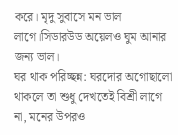করে। মৃদু সুবাসে মন ভাল লাগে।সিডারউড অয়েলও ঘুম আনার জন্য ভাল।
ঘর থাক পরিচ্ছন্ন: ঘরদোর অগোছালো থাকলে তা শুধু দেখতেই বিশ্রী লাগে না, মনের উপরও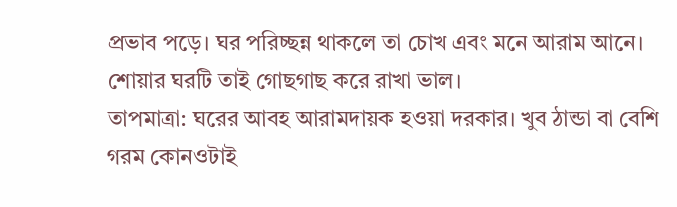প্রভাব পড়ে। ঘর পরিচ্ছন্ন থাকলে তা চোখ এবং মনে আরাম আনে। শোয়ার ঘরটি তাই গোছগাছ করে রাখা ভাল।
তাপমাত্রা: ঘরের আবহ আরামদায়ক হওয়া দরকার। খুব ঠান্ডা বা বেশি গরম কোনওটাই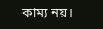কাম্য নয়।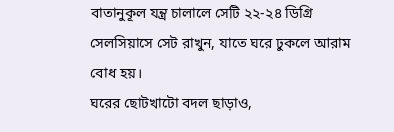বাতানুকূল যন্ত্র চালালে সেটি ২২-২৪ ডিগ্রি সেলসিয়াসে সেট রাখুন, যাতে ঘরে ঢুকলে আরাম বোধ হয়।
ঘরের ছোটখাটো বদল ছাড়াও,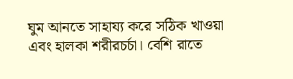ঘুম আনতে সাহায্য করে সঠিক খাওয়া এবং হালকা শরীরচর্চা। বেশি রাতে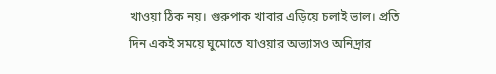খাওয়া ঠিক নয়। গুরুপাক খাবার এড়িয়ে চলাই ভাল। প্রতি দিন একই সময়ে ঘুমোতে যাওয়ার অভ্যাসও অনিদ্রার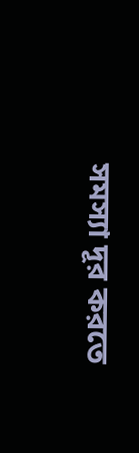সমস্যা দূর করতে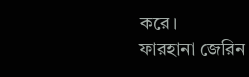করে।
ফারহানা জেরিন